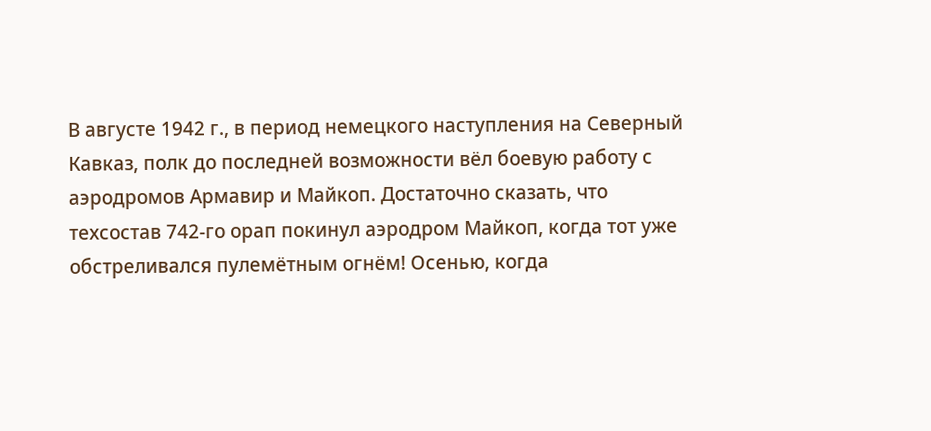В августе 1942 г., в период немецкого наступления на Северный Кавказ, полк до последней возможности вёл боевую работу с аэродромов Армавир и Майкоп. Достаточно сказать, что техсостав 742-го орап покинул аэродром Майкоп, когда тот уже обстреливался пулемётным огнём! Осенью, когда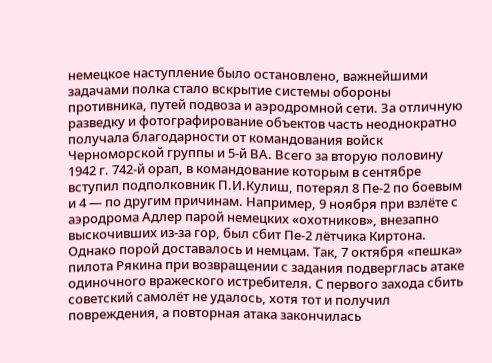немецкое наступление было остановлено, важнейшими задачами полка стало вскрытие системы обороны противника, путей подвоза и аэродромной сети. За отличную разведку и фотографирование объектов часть неоднократно получала благодарности от командования войск Черноморской группы и 5-й ВА. Всего за вторую половину 1942 г. 742-й орап, в командование которым в сентябре вступил подполковник П.И.Кулиш, потерял 8 Пе-2 по боевым и 4 — по другим причинам. Например, 9 ноября при взлёте с аэродрома Адлер парой немецких «охотников», внезапно выскочивших из-за гор, был сбит Пе-2 лётчика Киртона. Однако порой доставалось и немцам. Так, 7 октября «пешка» пилота Рякина при возвращении с задания подверглась атаке одиночного вражеского истребителя. С первого захода сбить советский самолёт не удалось, хотя тот и получил повреждения, а повторная атака закончилась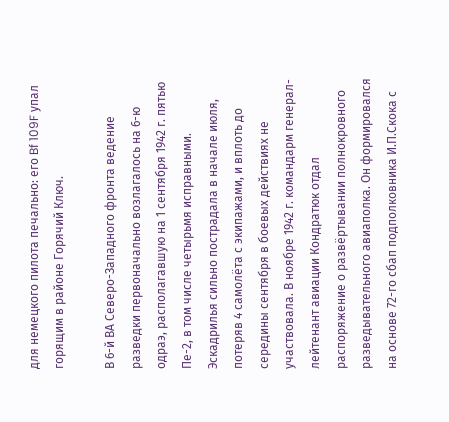для немецкого пилота печально: его Bf 109F упал горящим в районе Горячий Ключ.

В 6-й ВА Северо-Западного фронта ведение разведки первоначально возлагалось на 6-ю одраэ, располагавшую на 1 сентября 1942 г. пятью Пе-2, в том числе четырьмя исправными. Эскадрилья сильно пострадала в начале июля, потеряв 4 самолёта с экипажами, и вплоть до середины сентября в боевых действиях не участвовала. В ноябре 1942 г. командарм генерал- лейтенант авиации Кондратюк отдал распоряжение о развёртывании полнокровного разведывательного авиаполка. Он формировался на основе 72-го сбап подполковника И.П.Скока с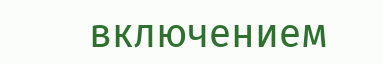включением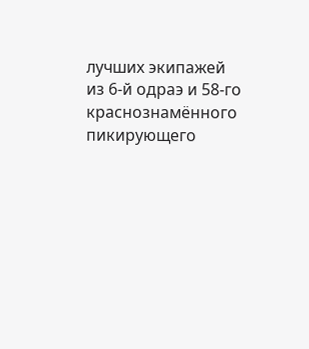лучших экипажей из 6-й одраэ и 58-го краснознамённого пикирующего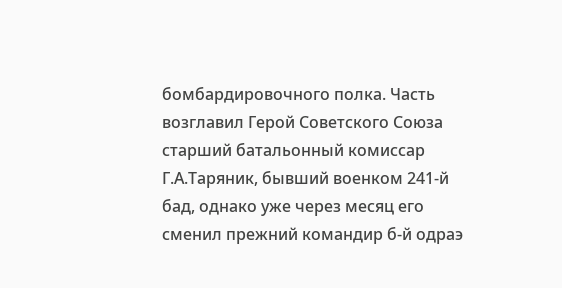бомбардировочного полка. Часть возглавил Герой Советского Союза старший батальонный комиссар Г.А.Таряник, бывший военком 241-й бад, однако уже через месяц его сменил прежний командир б-й одраэ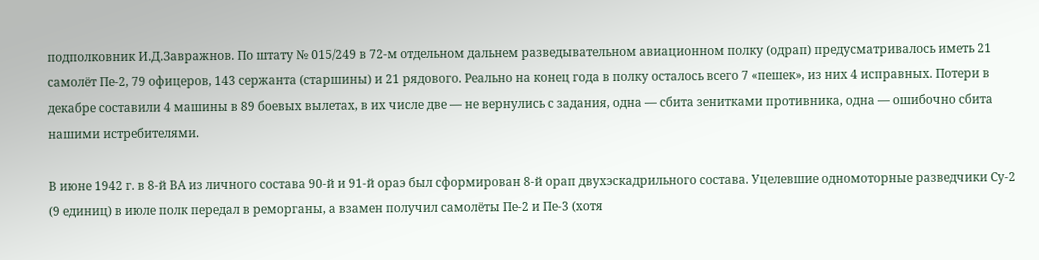подполковник И.Д.Завражнов. По штату № 015/249 в 72-м отдельном дальнем разведывательном авиационном полку (одрап) предусматривалось иметь 21 самолёт Пе-2, 79 офицеров, 143 сержанта (старшины) и 21 рядового. Реально на конец года в полку осталось всего 7 «пешек», из них 4 исправных. Потери в декабре составили 4 машины в 89 боевых вылетах, в их числе две — не вернулись с задания, одна — сбита зенитками противника, одна — ошибочно сбита нашими истребителями.

В июне 1942 г. в 8-й ВА из личного состава 90-й и 91-й ораэ был сформирован 8-й орап двухэскадрильного состава. Уцелевшие одномоторные разведчики Су-2 (9 единиц) в июле полк передал в реморганы, а взамен получил самолёты Пе-2 и Пе-3 (хотя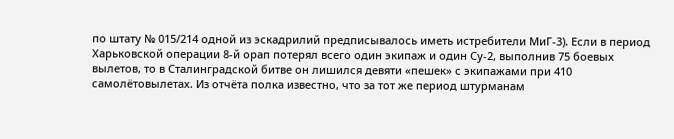по штату № 015/214 одной из эскадрилий предписывалось иметь истребители МиГ-3). Если в период Харьковской операции 8-й орап потерял всего один экипаж и один Су-2, выполнив 75 боевых вылетов, то в Сталинградской битве он лишился девяти «пешек» с экипажами при 410 самолётовылетах. Из отчёта полка известно, что за тот же период штурманам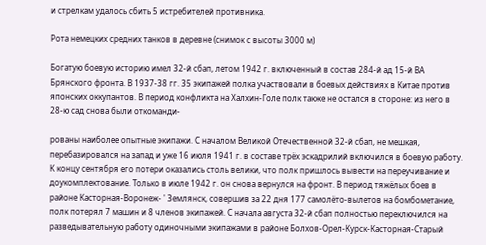и стрелкам удалось сбить 5 истребителей противника.

Рота немецких средних танков в деревне (снимок с высоты 3000 м)

Богатую боевую историю имел 32-й сбап, летом 1942 г. включенный в состав 284-й ад 15-й ВА Брянского фронта. В 1937-38 гг. 35 экипажей полка участвовали в боевых действиях в Китае против японских оккупантов. В период конфликта на Халхин-Голе полк также не остался в стороне: из него в 28-ю сад снова были откоманди-

рованы наиболее опытные экипажи. С началом Великой Отечественной 32-й сбап, не мешкая, перебазировался на запад и уже 16 июля 1941 г. в составе трёх эскадрилий включился в боевую работу. К концу сентября его потери оказались столь велики, что полк пришлось вывести на переучивание и доукомплектование. Только в июле 1942 г. он снова вернулся на фронт. В период тяжёлых боев в районе Касторная-Воронеж- ' Землянск, совершив за 22 дня 177 самолёто-вылетов на бомбометание, полк потерял 7 машин и 8 членов экипажей. С начала августа 32-й сбап полностью переключился на разведывательную работу одиночными экипажами в районе Болхов-Орел-Курск-Касторная-Старый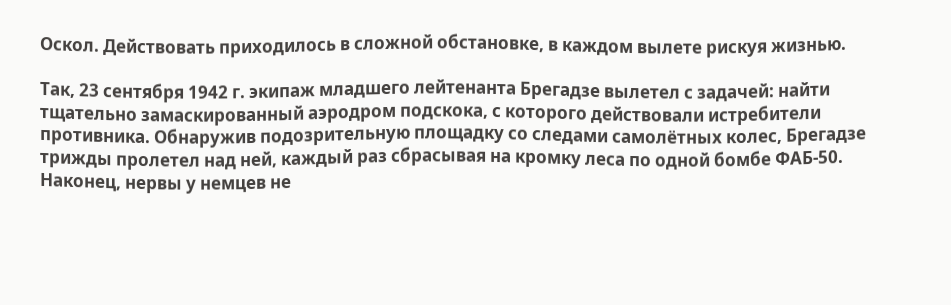Оскол. Действовать приходилось в сложной обстановке, в каждом вылете рискуя жизнью.

Так, 23 сентября 1942 г. экипаж младшего лейтенанта Брегадзе вылетел с задачей: найти тщательно замаскированный аэродром подскока, с которого действовали истребители противника. Обнаружив подозрительную площадку со следами самолётных колес, Брегадзе трижды пролетел над ней, каждый раз сбрасывая на кромку леса по одной бомбе ФАБ-50. Наконец, нервы у немцев не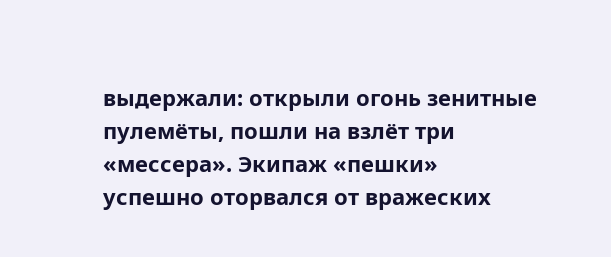выдержали: открыли огонь зенитные пулемёты, пошли на взлёт три «мессера». Экипаж «пешки» успешно оторвался от вражеских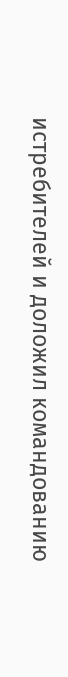истребителей и доложил командованию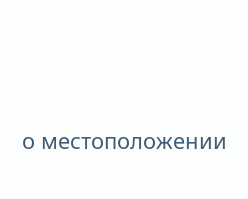о местоположении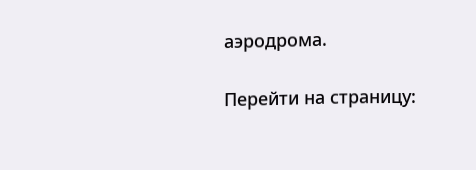аэродрома.

Перейти на страницу: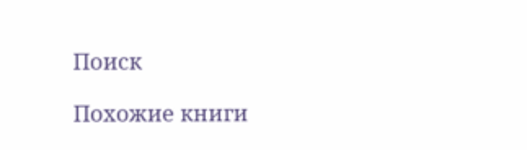Поиск

Похожие книги